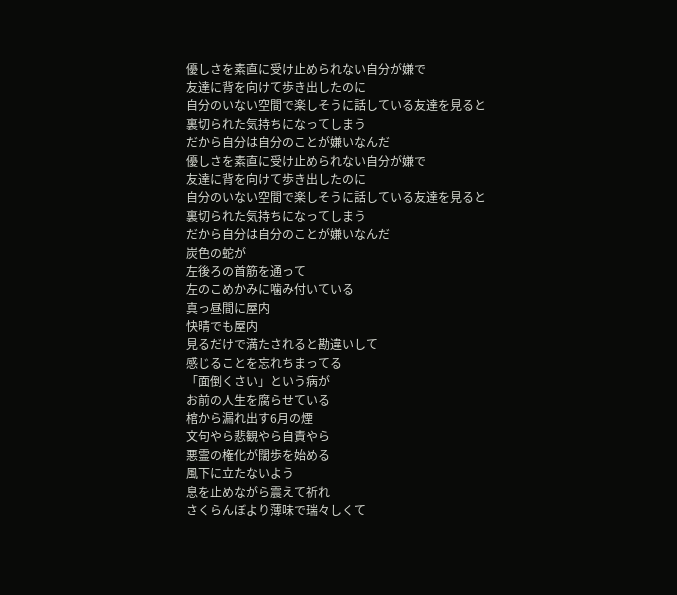優しさを素直に受け止められない自分が嫌で
友達に背を向けて歩き出したのに
自分のいない空間で楽しそうに話している友達を見ると
裏切られた気持ちになってしまう
だから自分は自分のことが嫌いなんだ
優しさを素直に受け止められない自分が嫌で
友達に背を向けて歩き出したのに
自分のいない空間で楽しそうに話している友達を見ると
裏切られた気持ちになってしまう
だから自分は自分のことが嫌いなんだ
炭色の蛇が
左後ろの首筋を通って
左のこめかみに噛み付いている
真っ昼間に屋内
快晴でも屋内
見るだけで満たされると勘違いして
感じることを忘れちまってる
「面倒くさい」という病が
お前の人生を腐らせている
棺から漏れ出す6月の煙
文句やら悲観やら自責やら
悪霊の権化が闊歩を始める
風下に立たないよう
息を止めながら震えて祈れ
さくらんぼより薄味で瑞々しくて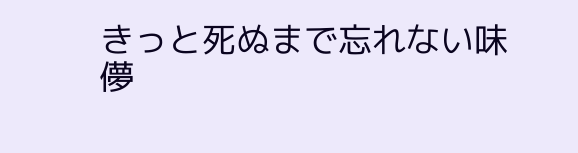きっと死ぬまで忘れない味
儚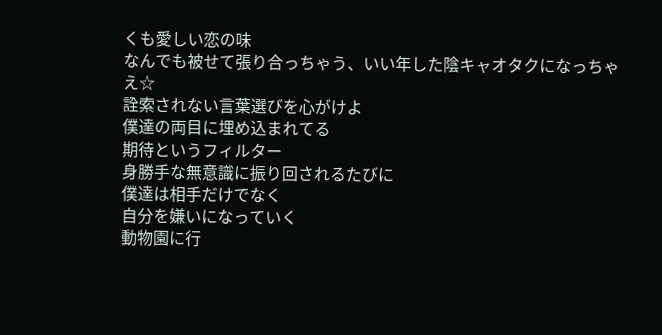くも愛しい恋の味
なんでも被せて張り合っちゃう、いい年した陰キャオタクになっちゃえ☆
詮索されない言葉選びを心がけよ
僕達の両目に埋め込まれてる
期待というフィルター
身勝手な無意識に振り回されるたびに
僕達は相手だけでなく
自分を嫌いになっていく
動物園に行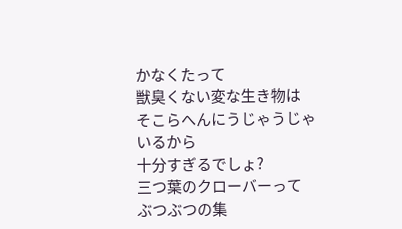かなくたって
獣臭くない変な生き物は
そこらへんにうじゃうじゃいるから
十分すぎるでしょ?
三つ葉のクローバーって
ぶつぶつの集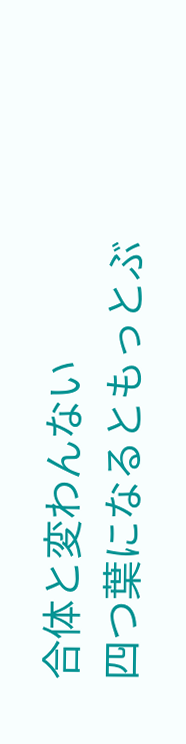合体と変わんない
四つ葉になるともっとぶ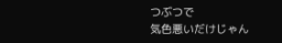つぶつで
気色悪いだけじゃん